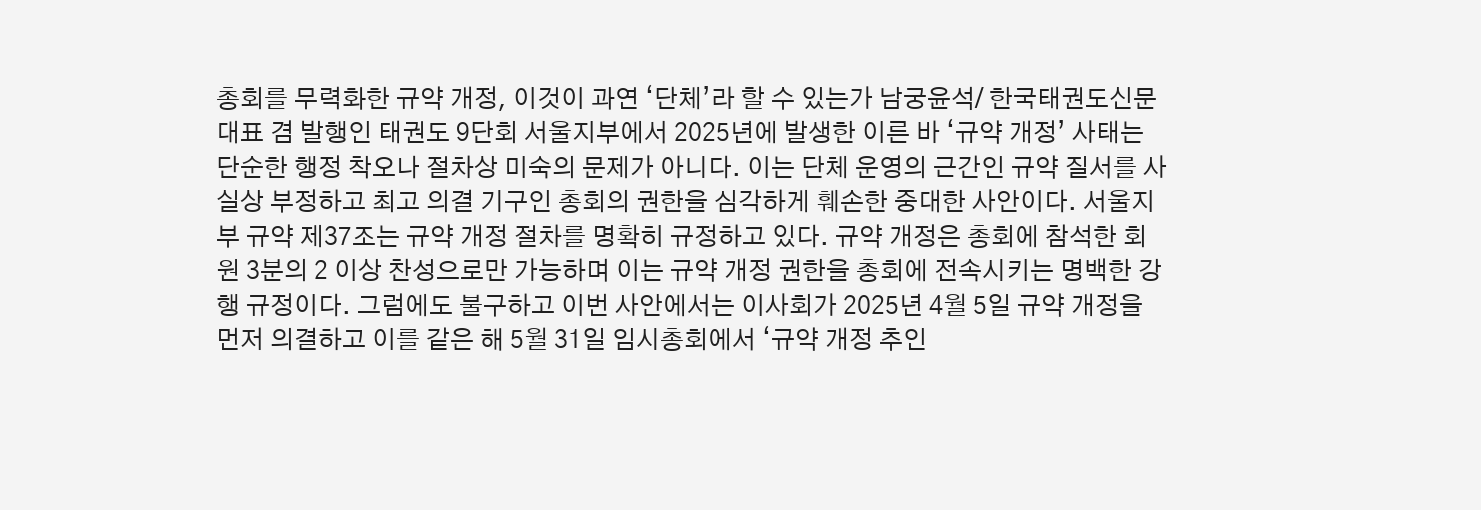총회를 무력화한 규약 개정, 이것이 과연 ‘단체’라 할 수 있는가 남궁윤석/ 한국태권도신문 대표 겸 발행인 태권도 9단회 서울지부에서 2025년에 발생한 이른 바 ‘규약 개정’ 사태는 단순한 행정 착오나 절차상 미숙의 문제가 아니다. 이는 단체 운영의 근간인 규약 질서를 사실상 부정하고 최고 의결 기구인 총회의 권한을 심각하게 훼손한 중대한 사안이다. 서울지부 규약 제37조는 규약 개정 절차를 명확히 규정하고 있다. 규약 개정은 총회에 참석한 회원 3분의 2 이상 찬성으로만 가능하며 이는 규약 개정 권한을 총회에 전속시키는 명백한 강행 규정이다. 그럼에도 불구하고 이번 사안에서는 이사회가 2025년 4월 5일 규약 개정을 먼저 의결하고 이를 같은 해 5월 31일 임시총회에서 ‘규약 개정 추인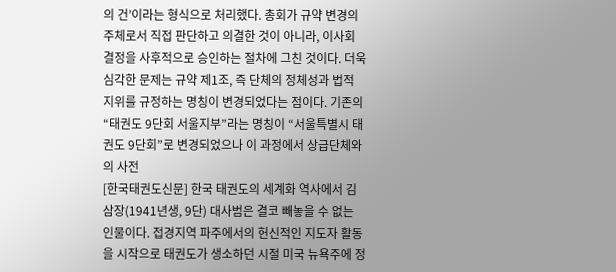의 건’이라는 형식으로 처리했다. 총회가 규약 변경의 주체로서 직접 판단하고 의결한 것이 아니라, 이사회 결정을 사후적으로 승인하는 절차에 그친 것이다. 더욱 심각한 문제는 규약 제1조, 즉 단체의 정체성과 법적 지위를 규정하는 명칭이 변경되었다는 점이다. 기존의 “태권도 9단회 서울지부”라는 명칭이 “서울특별시 태권도 9단회”로 변경되었으나 이 과정에서 상급단체와의 사전
[한국태권도신문] 한국 태권도의 세계화 역사에서 김삼장(1941년생, 9단) 대사범은 결코 빼놓을 수 없는 인물이다. 접경지역 파주에서의 헌신적인 지도자 활동을 시작으로 태권도가 생소하던 시절 미국 뉴욕주에 정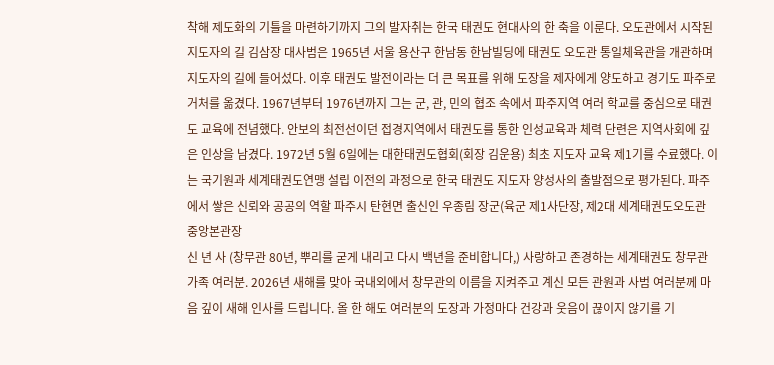착해 제도화의 기틀을 마련하기까지 그의 발자취는 한국 태권도 현대사의 한 축을 이룬다. 오도관에서 시작된 지도자의 길 김삼장 대사범은 1965년 서울 용산구 한남동 한남빌딩에 태권도 오도관 통일체육관을 개관하며 지도자의 길에 들어섰다. 이후 태권도 발전이라는 더 큰 목표를 위해 도장을 제자에게 양도하고 경기도 파주로 거처를 옮겼다. 1967년부터 1976년까지 그는 군, 관, 민의 협조 속에서 파주지역 여러 학교를 중심으로 태권도 교육에 전념했다. 안보의 최전선이던 접경지역에서 태권도를 통한 인성교육과 체력 단련은 지역사회에 깊은 인상을 남겼다. 1972년 5월 6일에는 대한태권도협회(회장 김운용) 최초 지도자 교육 제1기를 수료했다. 이는 국기원과 세계태권도연맹 설립 이전의 과정으로 한국 태권도 지도자 양성사의 출발점으로 평가된다. 파주에서 쌓은 신뢰와 공공의 역할 파주시 탄현면 출신인 우종림 장군(육군 제1사단장, 제2대 세계태권도오도관 중앙본관장
신 년 사 (창무관 80년, 뿌리를 굳게 내리고 다시 백년을 준비합니다,) 사랑하고 존경하는 세계태권도 창무관 가족 여러분. 2026년 새해를 맞아 국내외에서 창무관의 이름을 지켜주고 계신 모든 관원과 사범 여러분께 마음 깊이 새해 인사를 드립니다. 올 한 해도 여러분의 도장과 가정마다 건강과 웃음이 끊이지 않기를 기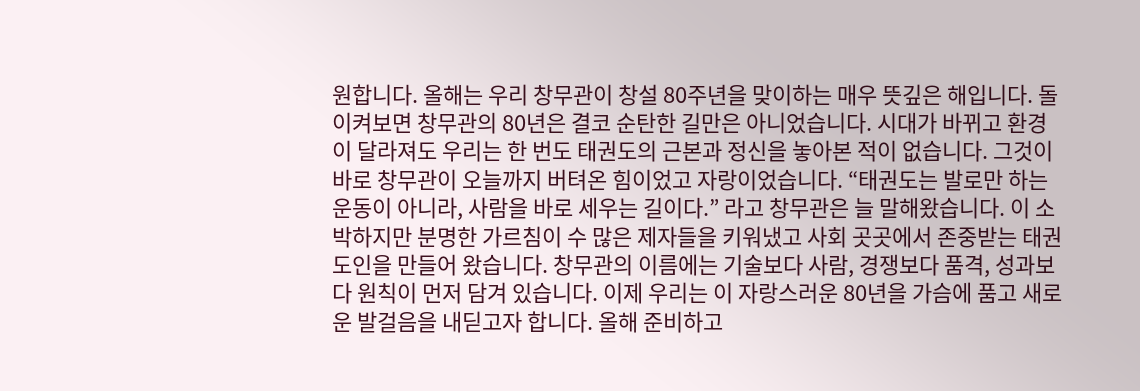원합니다. 올해는 우리 창무관이 창설 80주년을 맞이하는 매우 뜻깊은 해입니다. 돌이켜보면 창무관의 80년은 결코 순탄한 길만은 아니었습니다. 시대가 바뀌고 환경이 달라져도 우리는 한 번도 태권도의 근본과 정신을 놓아본 적이 없습니다. 그것이 바로 창무관이 오늘까지 버텨온 힘이었고 자랑이었습니다. “태권도는 발로만 하는 운동이 아니라, 사람을 바로 세우는 길이다.” 라고 창무관은 늘 말해왔습니다. 이 소박하지만 분명한 가르침이 수 많은 제자들을 키워냈고 사회 곳곳에서 존중받는 태권도인을 만들어 왔습니다. 창무관의 이름에는 기술보다 사람, 경쟁보다 품격, 성과보다 원칙이 먼저 담겨 있습니다. 이제 우리는 이 자랑스러운 80년을 가슴에 품고 새로운 발걸음을 내딛고자 합니다. 올해 준비하고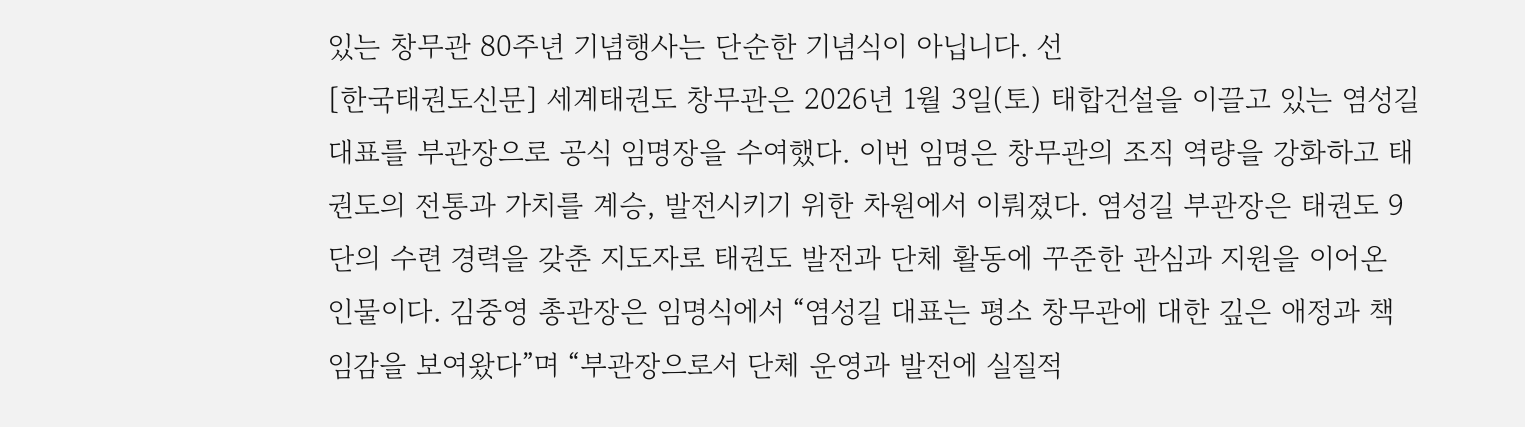있는 창무관 80주년 기념행사는 단순한 기념식이 아닙니다. 선
[한국태권도신문] 세계태권도 창무관은 2026년 1월 3일(토) 태합건설을 이끌고 있는 염성길 대표를 부관장으로 공식 임명장을 수여했다. 이번 임명은 창무관의 조직 역량을 강화하고 태권도의 전통과 가치를 계승, 발전시키기 위한 차원에서 이뤄졌다. 염성길 부관장은 태권도 9단의 수련 경력을 갖춘 지도자로 태권도 발전과 단체 활동에 꾸준한 관심과 지원을 이어온 인물이다. 김중영 총관장은 임명식에서 “염성길 대표는 평소 창무관에 대한 깊은 애정과 책임감을 보여왔다”며 “부관장으로서 단체 운영과 발전에 실질적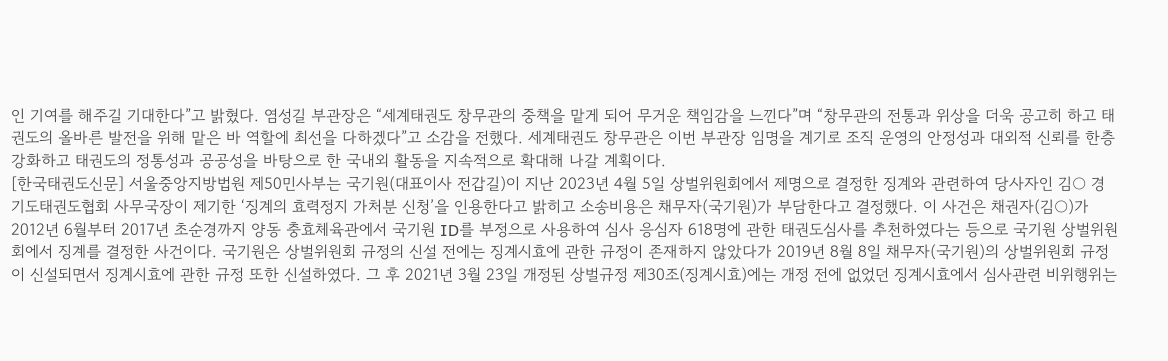인 기여를 해주길 기대한다”고 밝혔다. 염성길 부관장은 “세계태권도 창무관의 중책을 맡게 되어 무거운 책임감을 느낀다”며 “창무관의 전통과 위상을 더욱 공고히 하고 태권도의 올바른 발전을 위해 맡은 바 역할에 최선을 다하겠다”고 소감을 전했다. 세계태권도 창무관은 이번 부관장 임명을 계기로 조직 운영의 안정성과 대외적 신뢰를 한층 강화하고 태권도의 정통성과 공공성을 바탕으로 한 국내외 활동을 지속적으로 확대해 나갈 계획이다.
[한국태권도신문] 서울중앙지방법원 제50민사부는 국기원(대표이사 전갑길)이 지난 2023년 4월 5일 상벌위원회에서 제명으로 결정한 징계와 관련하여 당사자인 김○ 경기도태권도협회 사무국장이 제기한 ‘징계의 효력정지 가처분 신청’을 인용한다고 밝히고 소송비용은 채무자(국기원)가 부담한다고 결정했다. 이 사건은 채권자(김○)가 2012년 6월부터 2017년 초순경까지 양동 충효체육관에서 국기원 ID를 부정으로 사용하여 심사 응심자 618명에 관한 태권도심사를 추천하였다는 등으로 국기원 상벌위원회에서 징계를 결정한 사건이다. 국기원은 상벌위원회 규정의 신설 전에는 징계시효에 관한 규정이 존재하지 않았다가 2019년 8월 8일 채무자(국기원)의 상벌위원회 규정이 신설되면서 징계시효에 관한 규정 또한 신설하였다. 그 후 2021년 3월 23일 개정된 상벌규정 제30조(징계시효)에는 개정 전에 없었던 징계시효에서 심사관련 비위행위는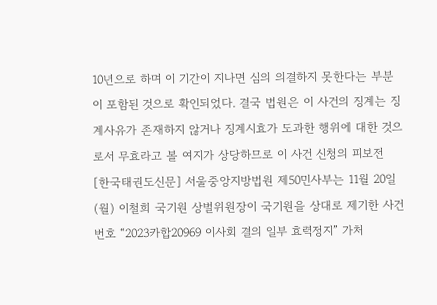10년으로 하며 이 기간이 지나면 심의 의결하지 못한다는 부분이 포함된 것으로 확인되었다. 결국 법원은 이 사건의 징계는 징계사유가 존재하지 않거나 징계시효가 도과한 행위에 대한 것으로서 무효라고 볼 여지가 상당하므로 이 사건 신청의 피보전
[한국태권도신문] 서울중앙지방법원 제50민사부는 11월 20일(월) 이철희 국기원 상벌위원장이 국기원을 상대로 제기한 사건번호 “2023카합20969 이사회 결의 일부 효력정지” 가처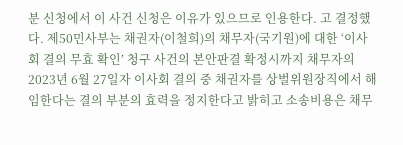분 신청에서 이 사건 신청은 이유가 있으므로 인용한다. 고 결정했다. 제50민사부는 채권자(이철희)의 채무자(국기원)에 대한 ‘이사회 결의 무효 확인’ 청구 사건의 본안판결 확정시까지 채무자의 2023년 6월 27일자 이사회 결의 중 채권자를 상벌위원장직에서 해임한다는 결의 부분의 효력을 정지한다고 밝히고 소송비용은 채무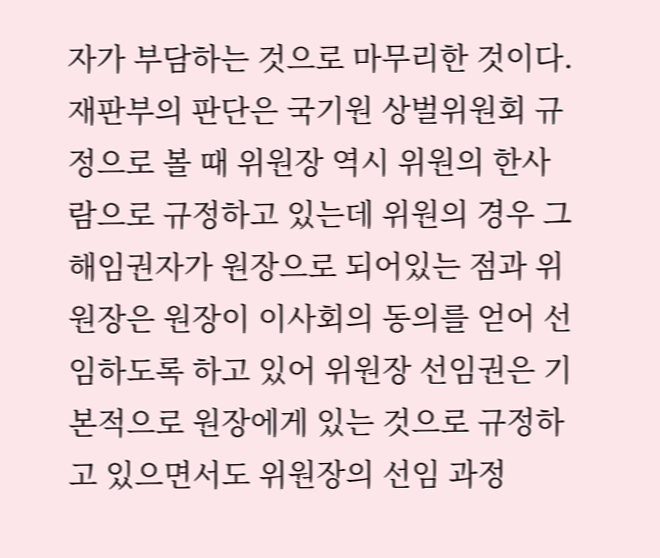자가 부담하는 것으로 마무리한 것이다. 재판부의 판단은 국기원 상벌위원회 규정으로 볼 때 위원장 역시 위원의 한사람으로 규정하고 있는데 위원의 경우 그 해임권자가 원장으로 되어있는 점과 위원장은 원장이 이사회의 동의를 얻어 선임하도록 하고 있어 위원장 선임권은 기본적으로 원장에게 있는 것으로 규정하고 있으면서도 위원장의 선임 과정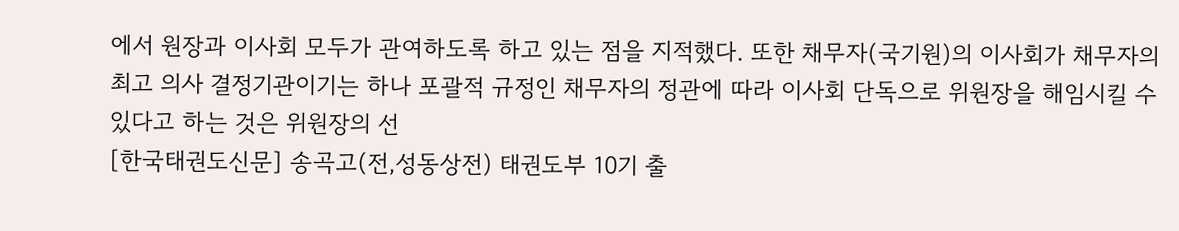에서 원장과 이사회 모두가 관여하도록 하고 있는 점을 지적했다. 또한 채무자(국기원)의 이사회가 채무자의 최고 의사 결정기관이기는 하나 포괄적 규정인 채무자의 정관에 따라 이사회 단독으로 위원장을 해임시킬 수 있다고 하는 것은 위원장의 선
[한국태권도신문] 송곡고(전,성동상전) 태권도부 10기 출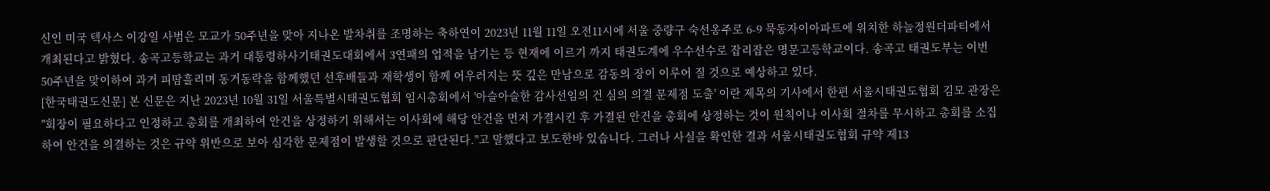신인 미국 텍사스 이강일 사범은 모교가 50주년을 맞아 지나온 발차취를 조명하는 축하연이 2023년 11월 11일 오전11시에 서울 중량구 숙선옹주로 6-9 묵동자이아파트에 위치한 하늘정원더파티에서 개최된다고 밝혔다. 송곡고등학교는 과거 대통령하사기태권도대회에서 3연패의 업적을 남기는 등 현재에 이르기 까지 태권도계에 우수선수로 잡리잡은 명문고등학교이다. 송곡고 태권도부는 이번 50주년을 맞이하여 과거 피땀흘리며 동거동락을 함께했던 선후배들과 재학생이 함께 어우러지는 뜻 깊은 만남으로 감동의 장이 이루어 질 것으로 예상하고 있다.
[한국태권도신문] 본 신문은 지난 2023년 10월 31일 서울특별시태권도협회 임시총회에서 '아슬아슬한 감사선임의 건 심의 의결 문제점 도출' 이란 제목의 기사에서 한편 서울시태권도협회 김모 관장은 "회장이 필요하다고 인정하고 총회를 개최하여 안건을 상정하기 위해서는 이사회에 해당 안건을 먼저 가결시킨 후 가결된 안건을 총회에 상정하는 것이 원칙이나 이사회 절차를 무시하고 총회를 소집하여 안건을 의결하는 것은 규약 위반으로 보아 심각한 문제점이 발생할 것으로 판단된다."고 말했다고 보도한바 있습니다. 그러나 사실을 확인한 결과 서울시태권도협회 규약 제13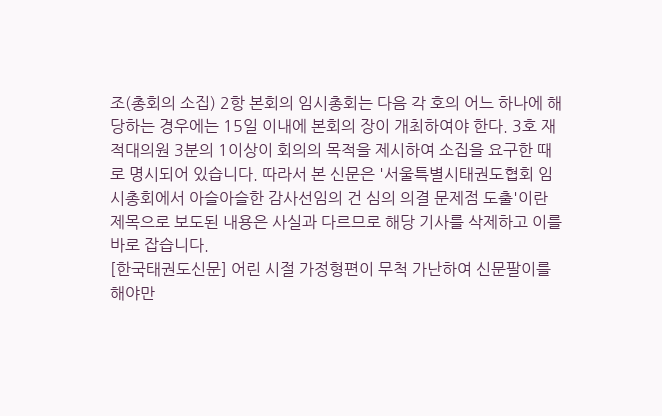조(총회의 소집) 2항 본회의 임시총회는 다음 각 호의 어느 하나에 해당하는 경우에는 15일 이내에 본회의 장이 개최하여야 한다. 3호 재적대의원 3분의 1이상이 회의의 목적을 제시하여 소집을 요구한 때로 명시되어 있습니다. 따라서 본 신문은 '서울특별시태권도협회 임시총회에서 아슬아슬한 감사선임의 건 심의 의결 문제점 도출'이란 제목으로 보도된 내용은 사실과 다르므로 해당 기사를 삭제하고 이를 바로 잡습니다.
[한국태권도신문] 어린 시절 가정형편이 무척 가난하여 신문팔이를 해야만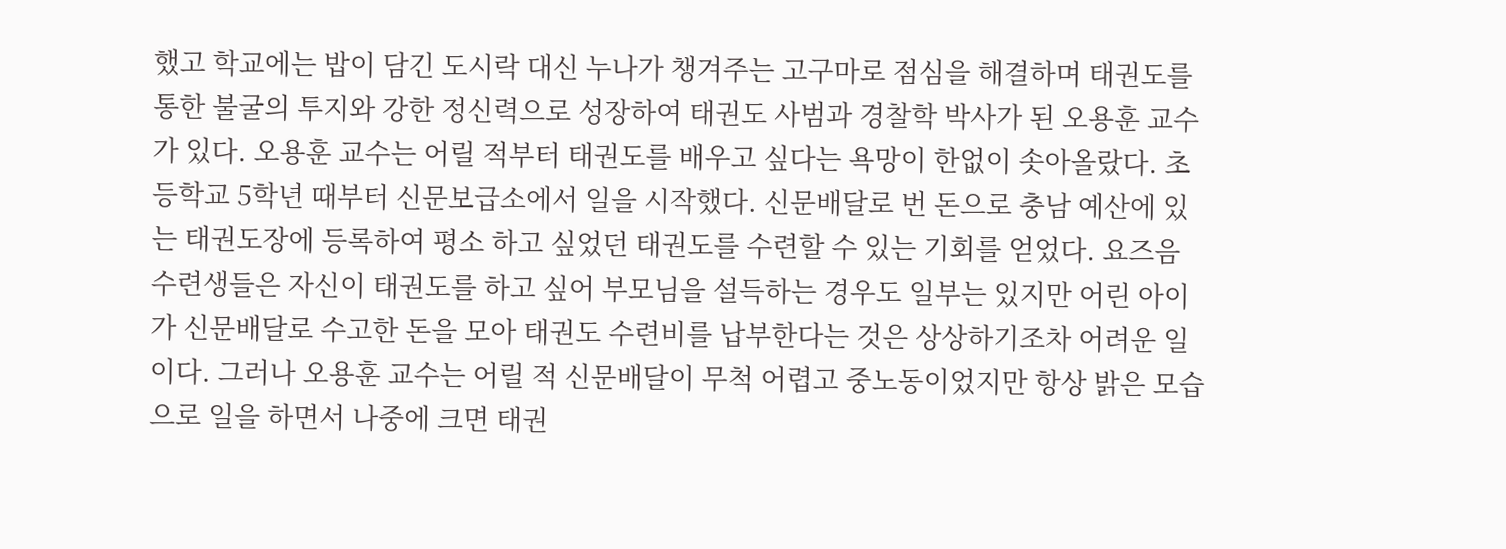했고 학교에는 밥이 담긴 도시락 대신 누나가 챙겨주는 고구마로 점심을 해결하며 태권도를 통한 불굴의 투지와 강한 정신력으로 성장하여 태권도 사범과 경찰학 박사가 된 오용훈 교수가 있다. 오용훈 교수는 어릴 적부터 태권도를 배우고 싶다는 욕망이 한없이 솟아올랐다. 초등학교 5학년 때부터 신문보급소에서 일을 시작했다. 신문배달로 번 돈으로 충남 예산에 있는 태권도장에 등록하여 평소 하고 싶었던 태권도를 수련할 수 있는 기회를 얻었다. 요즈음 수련생들은 자신이 태권도를 하고 싶어 부모님을 설득하는 경우도 일부는 있지만 어린 아이가 신문배달로 수고한 돈을 모아 태권도 수련비를 납부한다는 것은 상상하기조차 어려운 일이다. 그러나 오용훈 교수는 어릴 적 신문배달이 무척 어렵고 중노동이었지만 항상 밝은 모습으로 일을 하면서 나중에 크면 태권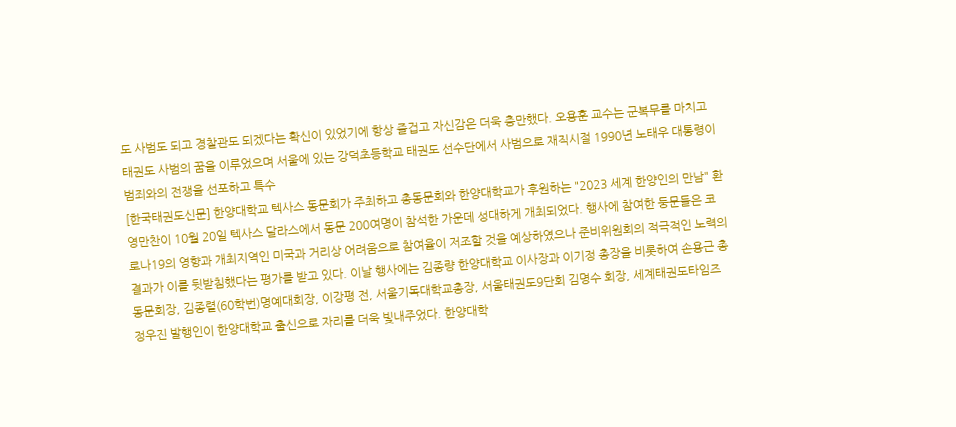도 사범도 되고 경찰관도 되겠다는 확신이 있었기에 항상 즐겁고 자신감은 더욱 충만했다. 오용훈 교수는 군복무를 마치고 태권도 사범의 꿈을 이루었으며 서울에 있는 강덕초등학교 태권도 선수단에서 사범으로 재직시절 1990년 노태우 대통령이 범죄와의 전쟁을 선포하고 특수
[한국태권도신문] 한양대학교 텍사스 동문회가 주최하고 총동문회와 한양대학교가 후원하는 "2023 세계 한양인의 만남" 환영만찬이 10월 20일 텍사스 달라스에서 동문 200여명이 참석한 가운데 성대하게 개최되었다. 행사에 참여한 둥문들은 코로나19의 영향과 개최지역인 미국과 거리상 어려움으로 참여율이 저조할 것을 예상하였으나 준비위원회의 적극적인 노력의 결과가 이를 뒷받침했다는 평가를 받고 있다. 이날 행사에는 김종량 한양대학교 이사장과 이기정 총장을 비롯하여 손용근 총동문회장, 김종렬(60학번)명예대회장, 이강평 전, 서울기독대학교총장, 서울태권도9단회 김명수 회장, 세계태권도타임즈 정우진 발행인이 한양대학교 출신으로 자리를 더욱 빛내주었다. 한양대학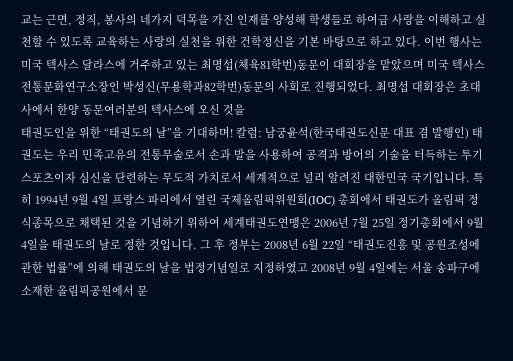교는 근면, 정직, 봉사의 네가지 덕목을 가진 인재를 양성해 학생들로 하여금 사랑을 이해하고 실천할 수 있도록 교육하는 사랑의 실천을 위한 건학정신을 기본 바탕으로 하고 있다. 이번 행사는 미국 텍사스 달라스에 거주하고 있는 최명섭(체육81학번)동문이 대회장을 맡았으며 미국 텍사스 전통문화연구소장인 박성신(무용학과82학번)동문의 사회로 진행되었다. 최명섭 대회장은 초대사에서 한양 동문여러분의 텍사스에 오신 것을
태권도인을 위한 “태권도의 날”을 기대하며! 칼럼: 남궁윤석(한국태권도신문 대표 겸 발행인) 태권도는 우리 민족고유의 전통무술로서 손과 발을 사용하여 공격과 방어의 기술을 터득하는 투기 스포츠이자 심신을 단련하는 무도적 가치로서 세계적으로 널리 알려진 대한민국 국기입니다. 특히 1994년 9월 4일 프랑스 파리에서 열린 국제올림픽위원회(IOC) 총회에서 태권도가 올림픽 정식종목으로 채택된 것을 기념하기 위하여 세계태권도연맹은 2006년 7월 25일 정기총회에서 9월 4일을 태권도의 날로 정한 것입니다. 그 후 정부는 2008년 6월 22일 “태권도진흥 및 공원조성에 관한 법률”에 의해 태권도의 날을 법정기념일로 지정하였고 2008년 9월 4일에는 서울 송파구에 소재한 올림픽공원에서 문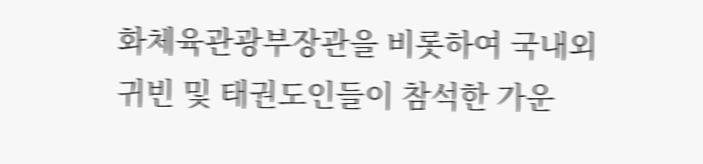화체육관광부장관을 비롯하여 국내외 귀빈 및 태권도인들이 참석한 가운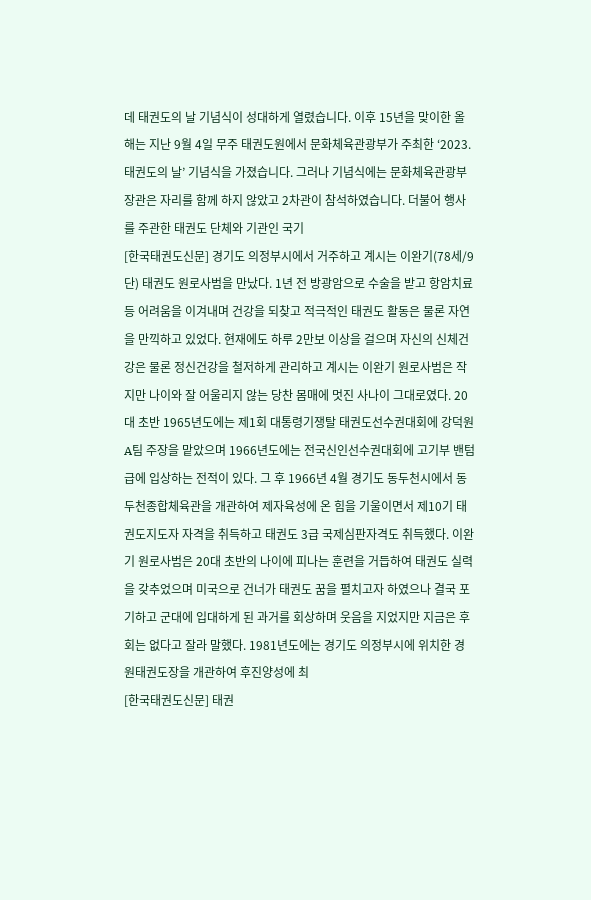데 태권도의 날 기념식이 성대하게 열렸습니다. 이후 15년을 맞이한 올해는 지난 9월 4일 무주 태권도원에서 문화체육관광부가 주최한 ‘2023. 태권도의 날’ 기념식을 가졌습니다. 그러나 기념식에는 문화체육관광부장관은 자리를 함께 하지 않았고 2차관이 참석하였습니다. 더불어 행사를 주관한 태권도 단체와 기관인 국기
[한국태권도신문] 경기도 의정부시에서 거주하고 계시는 이완기(78세/9단) 태권도 원로사범을 만났다. 1년 전 방광암으로 수술을 받고 항암치료 등 어려움을 이겨내며 건강을 되찾고 적극적인 태권도 활동은 물론 자연을 만끽하고 있었다. 현재에도 하루 2만보 이상을 걸으며 자신의 신체건강은 물론 정신건강을 철저하게 관리하고 계시는 이완기 원로사범은 작지만 나이와 잘 어울리지 않는 당찬 몸매에 멋진 사나이 그대로였다. 20대 초반 1965년도에는 제1회 대통령기쟁탈 태권도선수권대회에 강덕원 A팀 주장을 맡았으며 1966년도에는 전국신인선수권대회에 고기부 밴텀급에 입상하는 전적이 있다. 그 후 1966년 4월 경기도 동두천시에서 동두천종합체육관을 개관하여 제자육성에 온 힘을 기울이면서 제10기 태권도지도자 자격을 취득하고 태권도 3급 국제심판자격도 취득했다. 이완기 원로사범은 20대 초반의 나이에 피나는 훈련을 거듭하여 태권도 실력을 갖추었으며 미국으로 건너가 태권도 꿈을 펼치고자 하였으나 결국 포기하고 군대에 입대하게 된 과거를 회상하며 웃음을 지었지만 지금은 후회는 없다고 잘라 말했다. 1981년도에는 경기도 의정부시에 위치한 경원태권도장을 개관하여 후진양성에 최
[한국태권도신문] 태권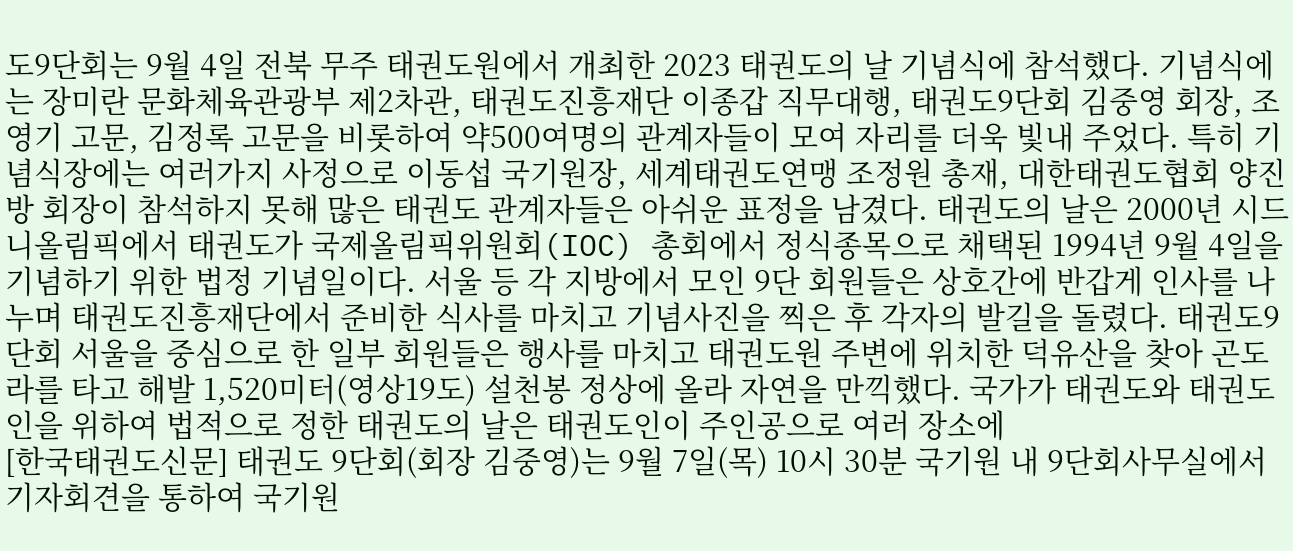도9단회는 9월 4일 전북 무주 태권도원에서 개최한 2023 태권도의 날 기념식에 참석했다. 기념식에는 장미란 문화체육관광부 제2차관, 태권도진흥재단 이종갑 직무대행, 태권도9단회 김중영 회장, 조영기 고문, 김정록 고문을 비롯하여 약500여명의 관계자들이 모여 자리를 더욱 빛내 주었다. 특히 기념식장에는 여러가지 사정으로 이동섭 국기원장, 세계태권도연맹 조정원 총재, 대한태권도협회 양진방 회장이 참석하지 못해 많은 태권도 관계자들은 아쉬운 표정을 남겼다. 태권도의 날은 2000년 시드니올림픽에서 태권도가 국제올림픽위원회(IOC) 총회에서 정식종목으로 채택된 1994년 9월 4일을 기념하기 위한 법정 기념일이다. 서울 등 각 지방에서 모인 9단 회원들은 상호간에 반갑게 인사를 나누며 태권도진흥재단에서 준비한 식사를 마치고 기념사진을 찍은 후 각자의 발길을 돌렸다. 태권도9단회 서울을 중심으로 한 일부 회원들은 행사를 마치고 태권도원 주변에 위치한 덕유산을 찾아 곤도라를 타고 해발 1,520미터(영상19도) 설천봉 정상에 올라 자연을 만끽했다. 국가가 태권도와 태권도인을 위하여 법적으로 정한 태권도의 날은 태권도인이 주인공으로 여러 장소에
[한국태권도신문] 태권도 9단회(회장 김중영)는 9월 7일(목) 10시 30분 국기원 내 9단회사무실에서 기자회견을 통하여 국기원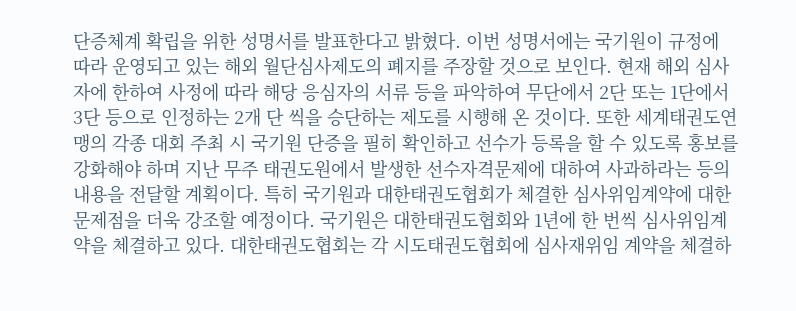단증체계 확립을 위한 성명서를 발표한다고 밝혔다. 이번 성명서에는 국기원이 규정에 따라 운영되고 있는 해외 월단심사제도의 폐지를 주장할 것으로 보인다. 현재 해외 심사자에 한하여 사정에 따라 해당 응심자의 서류 등을 파악하여 무단에서 2단 또는 1단에서 3단 등으로 인정하는 2개 단 씩을 승단하는 제도를 시행해 온 것이다. 또한 세계태권도연맹의 각종 대회 주최 시 국기원 단증을 필히 확인하고 선수가 등록을 할 수 있도록 홍보를 강화해야 하며 지난 무주 태권도원에서 발생한 선수자격문제에 대하여 사과하라는 등의 내용을 전달할 계획이다. 특히 국기원과 대한태권도협회가 체결한 심사위임계약에 대한 문제점을 더욱 강조할 예정이다. 국기원은 대한태권도협회와 1년에 한 번씩 심사위임계약을 체결하고 있다. 대한태권도협회는 각 시도태권도협회에 심사재위임 계약을 체결하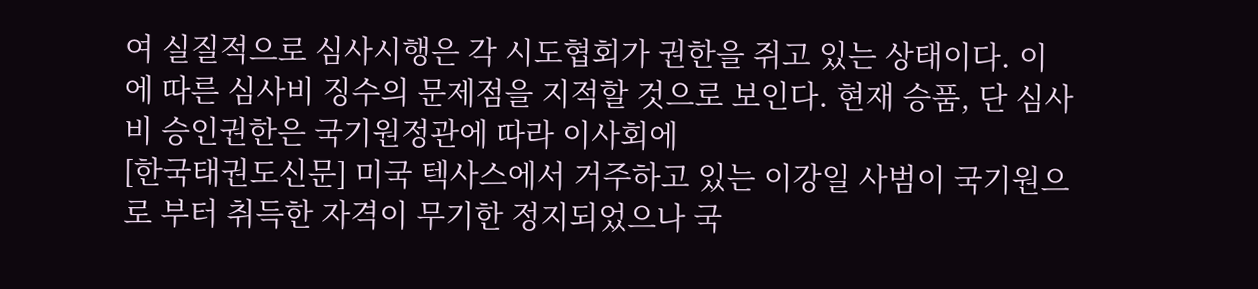여 실질적으로 심사시행은 각 시도협회가 권한을 쥐고 있는 상태이다. 이에 따른 심사비 징수의 문제점을 지적할 것으로 보인다. 현재 승품, 단 심사비 승인권한은 국기원정관에 따라 이사회에
[한국태권도신문] 미국 텍사스에서 거주하고 있는 이강일 사범이 국기원으로 부터 취득한 자격이 무기한 정지되었으나 국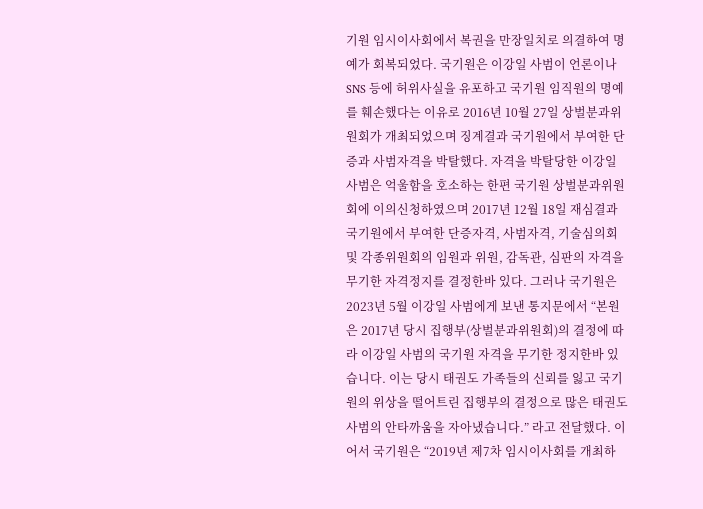기원 임시이사회에서 복권을 만장일치로 의결하여 명예가 회복되었다. 국기원은 이강일 사범이 언론이나 SNS 등에 허위사실을 유포하고 국기원 임직원의 명예를 훼손했다는 이유로 2016년 10월 27일 상벌분과위원회가 개최되었으며 징계결과 국기원에서 부여한 단증과 사범자격을 박탈했다. 자격을 박탈당한 이강일 사범은 억울함을 호소하는 한편 국기원 상벌분과위원회에 이의신청하였으며 2017년 12월 18일 재심결과 국기원에서 부여한 단증자격, 사범자격, 기술심의회 및 각종위원회의 임원과 위원, 감독관, 심판의 자격을 무기한 자격정지를 결정한바 있다. 그러나 국기원은 2023년 5월 이강일 사범에게 보낸 통지문에서 “본원은 2017년 당시 집행부(상벌분과위원회)의 결정에 따라 이강일 사범의 국기원 자격을 무기한 정지한바 있습니다. 이는 당시 태권도 가족들의 신뢰를 잃고 국기원의 위상을 떨어트린 집행부의 결정으로 많은 태권도 사범의 안타까움을 자아냈습니다.” 라고 전달했다. 이어서 국기원은 “2019년 제7차 임시이사회를 개최하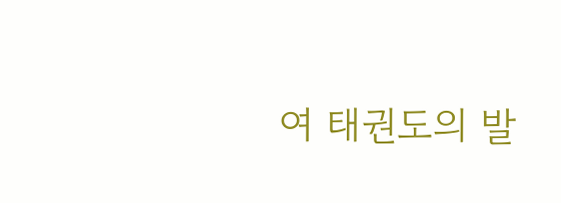여 태권도의 발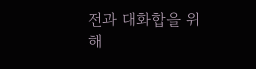전과 대화합을 위해